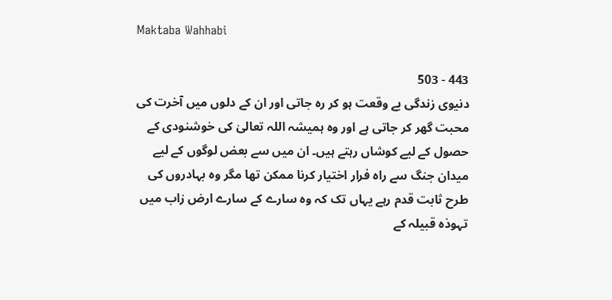Maktaba Wahhabi

443 - 503
دنیوی زندگی بے وقعت ہو کر رہ جاتی اور ان کے دلوں میں آخرت کی محبت گھر کر جاتی ہے اور وہ ہمیشہ اللہ تعالیٰ کی خوشنودی کے حصول کے لیے کوشاں رہتے ہیں۔ ان میں سے بعض لوگوں کے لیے میدان جنگ سے راہ فرار اختیار کرنا ممکن تھا مگر وہ بہادروں کی طرح ثابت قدم رہے یہاں تک کہ وہ سارے کے سارے ارض زاب میں تہوذہ قبیلہ کے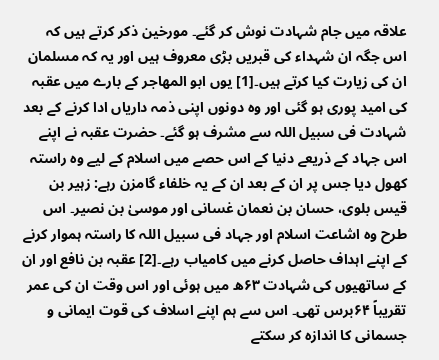علاقہ میں جام شہادت نوش کر گئے۔ مورخین ذکر کرتے ہیں کہ اس جگہ ان شہداء کی قبریں بڑی معروف ہیں اور یہ کہ مسلمان ان کی زیارت کیا کرتے ہیں۔[1] یوں ابو المھاجر کے بارے میں عقبہ کی امید پوری ہو گئی اور وہ دونوں اپنی ذمہ داریاں ادا کرنے کے بعد شہادت فی سبیل اللہ سے مشرف ہو گئے۔ حضرت عقبہ نے اپنے اس جہاد کے ذریعے دنیا کے اس حصے میں اسلام کے لیے وہ راستہ کھول دیا جس پر ان کے بعد ان کے یہ خلفاء گامزن رہے: زہیر بن قیس بلوی، حسان بن نعمان غسانی اور موسیٰ بن نصیر۔ اس طرح وہ اشاعت اسلام اور جہاد فی سبیل اللہ کا راستہ ہموار کرنے کے اپنے اہداف حاصل کرنے میں کامیاب رہے۔[2] عقبہ بن نافع اور ان کے ساتھیوں کی شہادت ۶۳ھ میں ہوئی اور اس وقت ان کی عمر تقریباً ۶۴برس تھی۔ اس سے ہم اپنے اسلاف کی قوت ایمانی و جسمانی کا اندازہ کر سکتے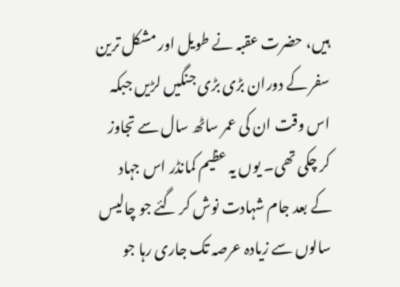ہیں، حضرت عقبہ نے طویل اور مشکل ترین سفر کے دوران بڑی بڑی جنگیں لڑیں جبکہ اس وقت ان کی عمر ساٹھ سال سے تجاوز کر چکی تھی۔ یوں یہ عظیم کمانڈر اس جہاد کے بعد جام شہادت نوش کر گئے جو چالیس سالوں سے زیادہ عرصہ تک جاری رہا جو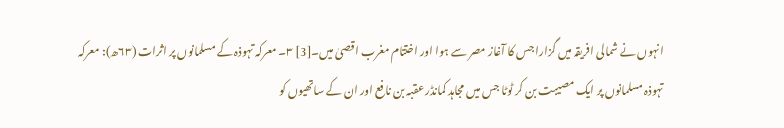انہوں نے شمالی افریقہ میں گزارا جس کا آغاز مصر سے ہوا اور اختتام مغرب اقصیٰ میں۔[3] ۳۔ معرکہ تہوذہ کے مسلمانوں پر اثرات (۶۳ھ): معرکہ تہوذہ مسلمانوں پر ایک مصیبت بن کر ٹوٹا جس میں مجاہد کمانڈر عقبہ بن نافع اور ان کے ساتھیوں کو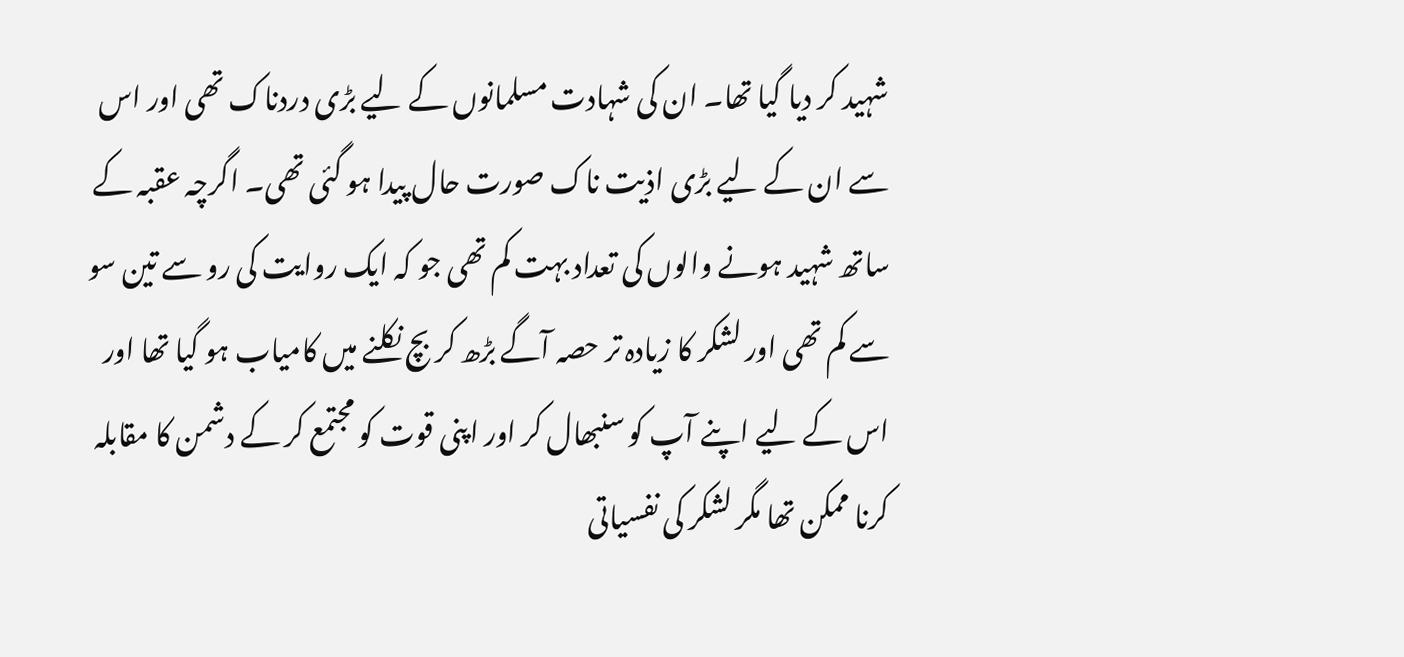شہید کر دیا گیا تھا۔ ان کی شہادت مسلمانوں کے لیے بڑی دردناک تھی اور اس سے ان کے لیے بڑی اذیت ناک صورت حال پیدا ہو گئی تھی۔ اگرچہ عقبہ کے ساتھ شہید ہونے والوں کی تعداد بہت کم تھی جو کہ ایک روایت کی رو سے تین سو سے کم تھی اور لشکر کا زیادہ تر حصہ آگے بڑھ کر بچ نکلنے میں کامیاب ہو گیا تھا اور اس کے لیے اپنے آپ کو سنبھال کر اور اپنی قوت کو مجتمع کر کے دشمن کا مقابلہ کرنا ممکن تھا مگر لشکر کی نفسیاتی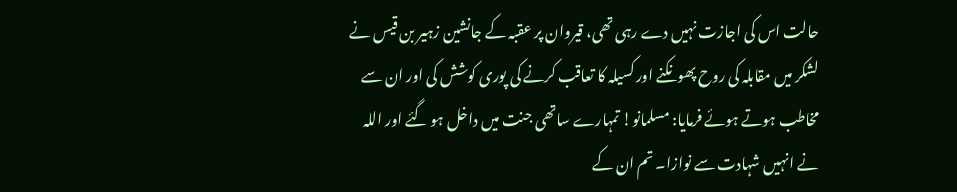حالت اس کی اجازت نہیں دے رہی تھی، قیروان پر عقبہ کے جانشین زہیر بن قیس نے لشکر میں مقابلہ کی روح پھونکنے اور کسیلہ کا تعاقب کرنے کی پوری کوشش کی اور ان سے مخاطب ہوتے ہوئے فرمایا: مسلمانو! تمہارے ساتھی جنت میں داخل ہو گئے اور اللہ نے انہیں شہادت سے نوازا۔ تم ان کے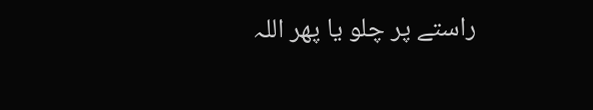راستے پر چلو یا پھر اللہ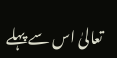تعالیٰ اس سے پہلے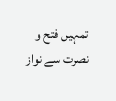تمہیں فتح و نصرت سے نواز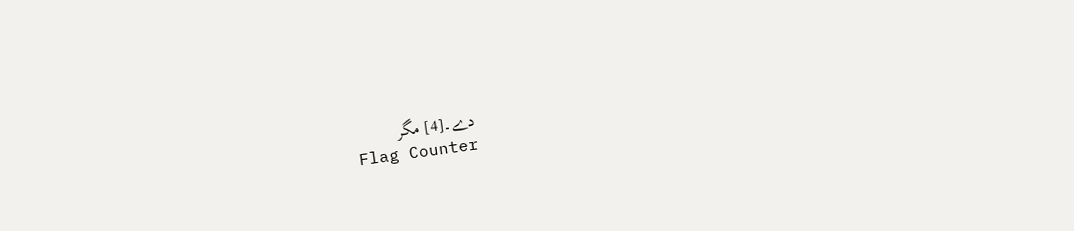دے۔[4] مگر
Flag Counter